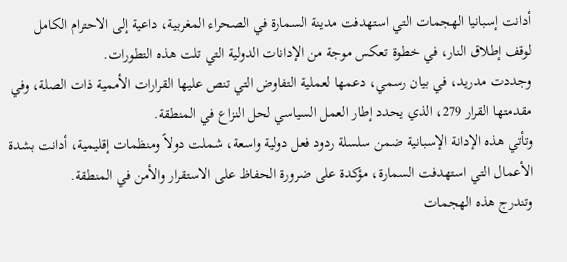أدانت إسبانيا الهجمات التي استهدفت مدينة السمارة في الصحراء المغربية، داعية إلى الاحترام الكامل لوقف إطلاق النار، في خطوة تعكس موجة من الإدانات الدولية التي تلت هذه التطورات.
وجددت مدريد، في بيان رسمي، دعمها لعملية التفاوض التي تنص عليها القرارات الأممية ذات الصلة، وفي مقدمتها القرار 279، الذي يحدد إطار العمل السياسي لحل النزاع في المنطقة.
وتأتي هذه الإدانة الإسبانية ضمن سلسلة ردود فعل دولية واسعة، شملت دولاً ومنظمات إقليمية، أدانت بشدة الأعمال التي استهدفت السمارة، مؤكدة على ضرورة الحفاظ على الاستقرار والأمن في المنطقة.
وتندرج هذه الهجمات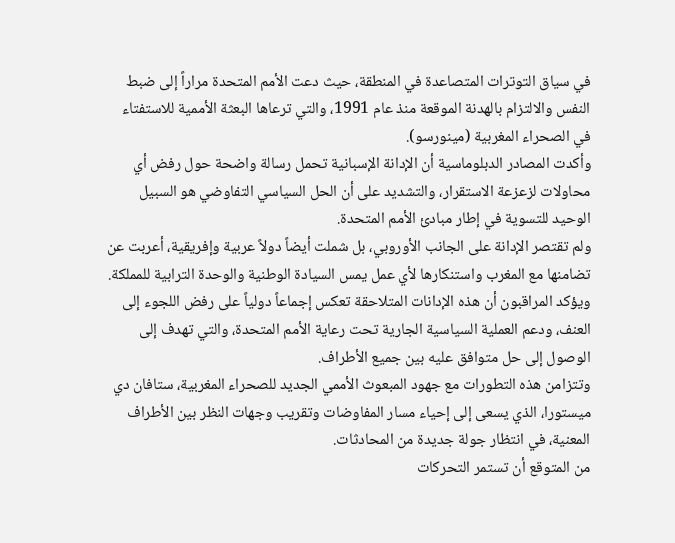في سياق التوترات المتصاعدة في المنطقة، حيث دعت الأمم المتحدة مراراً إلى ضبط النفس والالتزام بالهدنة الموقعة منذ عام 1991، والتي ترعاها البعثة الأممية للاستفتاء في الصحراء المغربية (مينورسو).
وأكدت المصادر الدبلوماسية أن الإدانة الإسبانية تحمل رسالة واضحة حول رفض أي محاولات لزعزعة الاستقرار، والتشديد على أن الحل السياسي التفاوضي هو السبيل الوحيد للتسوية في إطار مبادئ الأمم المتحدة.
ولم تقتصر الإدانة على الجانب الأوروبي، بل شملت أيضاً دولاً عربية وإفريقية، أعربت عن تضامنها مع المغرب واستنكارها لأي عمل يمس السيادة الوطنية والوحدة الترابية للمملكة.
ويؤكد المراقبون أن هذه الإدانات المتلاحقة تعكس إجماعاً دولياً على رفض اللجوء إلى العنف، ودعم العملية السياسية الجارية تحت رعاية الأمم المتحدة، والتي تهدف إلى الوصول إلى حل متوافق عليه بين جميع الأطراف.
وتتزامن هذه التطورات مع جهود المبعوث الأممي الجديد للصحراء المغربية، ستافان دي ميستورا، الذي يسعى إلى إحياء مسار المفاوضات وتقريب وجهات النظر بين الأطراف المعنية، في انتظار جولة جديدة من المحادثات.
من المتوقع أن تستمر التحركات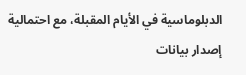الدبلوماسية في الأيام المقبلة، مع احتمالية إصدار بيانات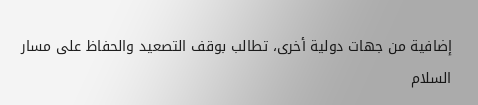إضافية من جهات دولية أخرى، تطالب بوقف التصعيد والحفاظ على مسار السلام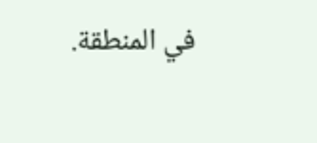في المنطقة.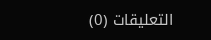التعليقات (0)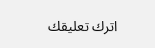اترك تعليقك